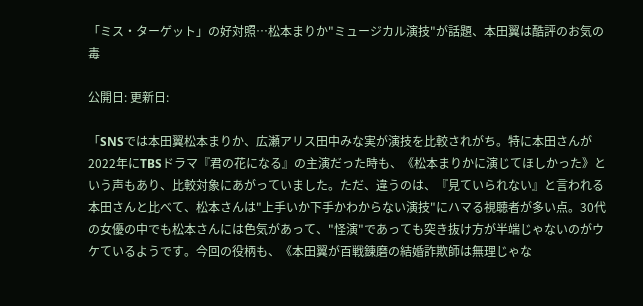「ミス・ターゲット」の好対照…松本まりか"ミュージカル演技"が話題、本田翼は酷評のお気の毒

公開日: 更新日:

「SNSでは本田翼松本まりか、広瀬アリス田中みな実が演技を比較されがち。特に本田さんが2022年にTBSドラマ『君の花になる』の主演だった時も、《松本まりかに演じてほしかった》という声もあり、比較対象にあがっていました。ただ、違うのは、『見ていられない』と言われる本田さんと比べて、松本さんは"上手いか下手かわからない演技"にハマる視聴者が多い点。30代の女優の中でも松本さんには色気があって、"怪演"であっても突き抜け方が半端じゃないのがウケているようです。今回の役柄も、《本田翼が百戦錬磨の結婚詐欺師は無理じゃな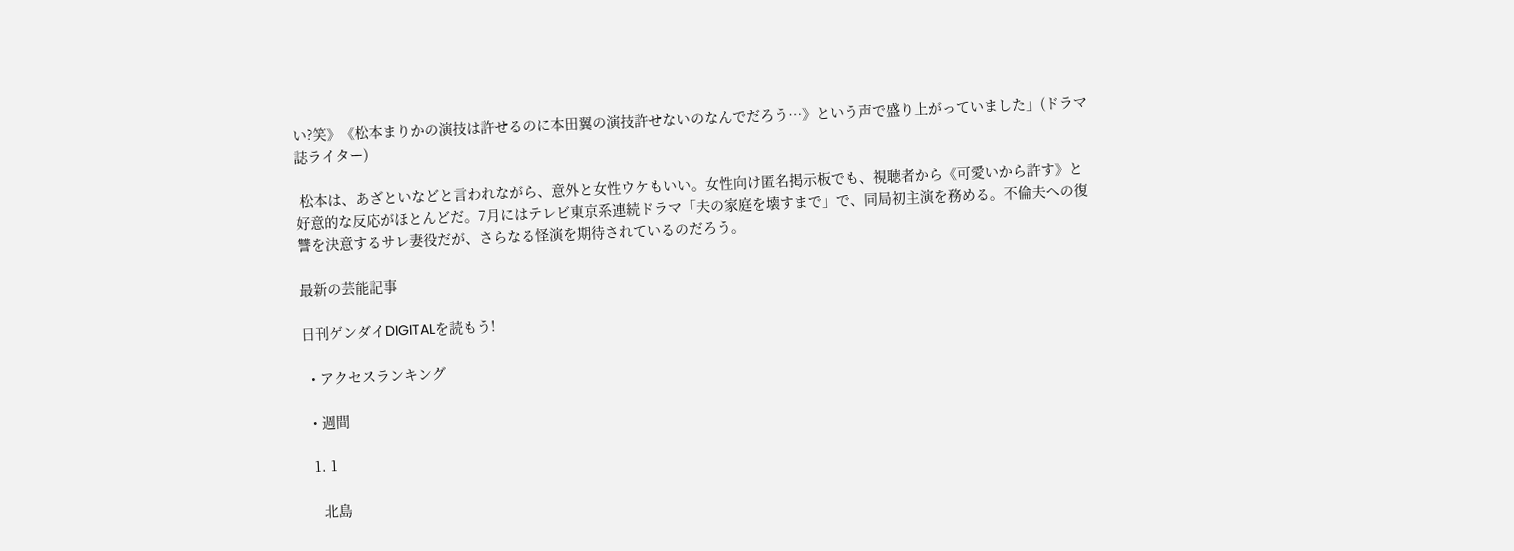い?笑》《松本まりかの演技は許せるのに本田翼の演技許せないのなんでだろう…》という声で盛り上がっていました」(ドラマ誌ライター)

 松本は、あざといなどと言われながら、意外と女性ウケもいい。女性向け匿名掲示板でも、視聴者から《可愛いから許す》と好意的な反応がほとんどだ。7月にはテレビ東京系連続ドラマ「夫の家庭を壊すまで」で、同局初主演を務める。不倫夫への復讐を決意するサレ妻役だが、さらなる怪演を期待されているのだろう。

最新の芸能記事

日刊ゲンダイDIGITALを読もう!

  • アクセスランキング

  • 週間

  1. 1

    北島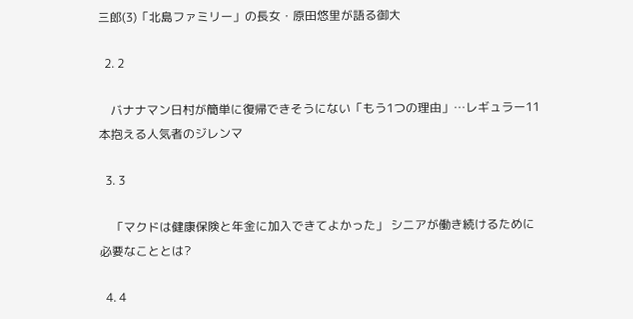三郎(3)「北島ファミリー」の長女・原田悠里が語る御大

  2. 2

    バナナマン日村が簡単に復帰できそうにない「もう1つの理由」…レギュラー11本抱える人気者のジレンマ

  3. 3

    「マクドは健康保険と年金に加入できてよかった」 シニアが働き続けるために必要なこととは?

  4. 4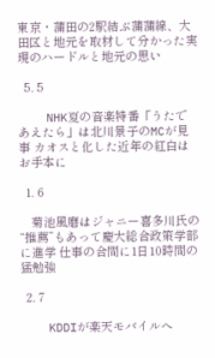東京・蒲田の2駅結ぶ蒲蒲線、大田区と地元を取材して分かった実現のハードルと地元の思い

  5. 5

    NHK夏の音楽特番「うたであえたら」は北川景子のMCが見事 カオスと化した近年の紅白はお手本に

  1. 6

    菊池風磨はジャニー喜多川氏の“推薦”もあって慶大総合政策学部に進学 仕事の合間に1日10時間の猛勉強

  2. 7

    KDDIが楽天モバイルへ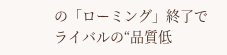の「ローミング」終了でライバルの“品質低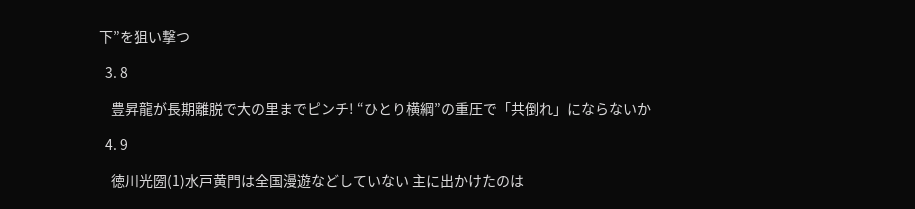下”を狙い撃つ

  3. 8

    豊昇龍が長期離脱で大の里までピンチ! “ひとり横綱”の重圧で「共倒れ」にならないか

  4. 9

    徳川光圀(1)水戸黄門は全国漫遊などしていない 主に出かけたのは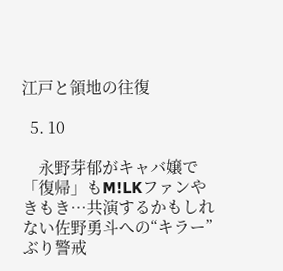江戸と領地の往復

  5. 10

    永野芽郁がキャバ嬢で「復帰」もM!LKファンやきもき…共演するかもしれない佐野勇斗への“キラー”ぶり警戒